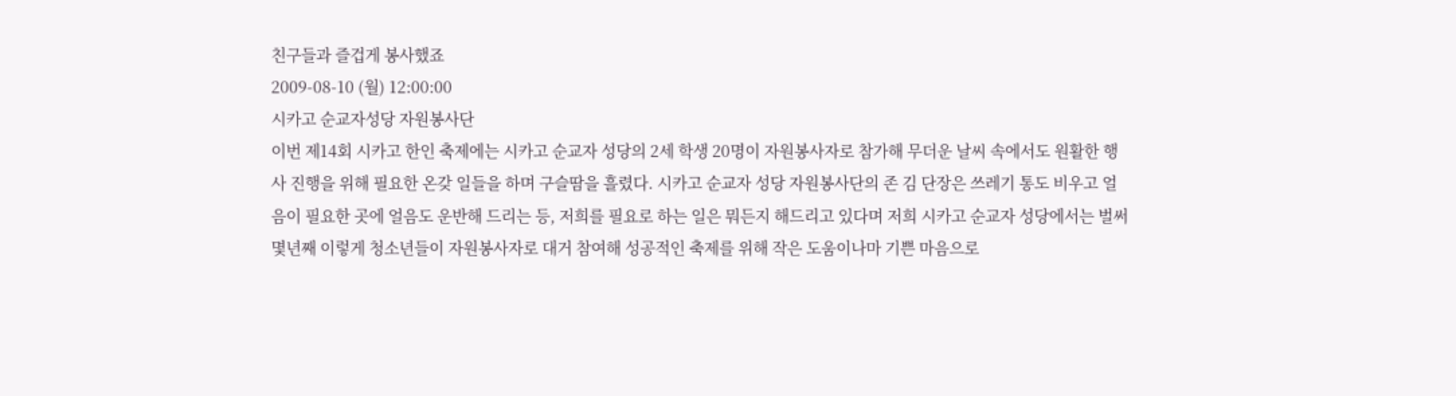친구들과 즐겁게 봉사했죠
2009-08-10 (월) 12:00:00
시카고 순교자성당 자원봉사단
이번 제14회 시카고 한인 축제에는 시카고 순교자 성당의 2세 학생 20명이 자원봉사자로 참가해 무더운 날씨 속에서도 원활한 행사 진행을 위해 필요한 온갖 일들을 하며 구슬땀을 흘렸다. 시카고 순교자 성당 자원봉사단의 존 김 단장은 쓰레기 통도 비우고 얼음이 필요한 곳에 얼음도 운반해 드리는 등, 저희를 필요로 하는 일은 뭐든지 해드리고 있다며 저희 시카고 순교자 성당에서는 벌써 몇년째 이렇게 청소년들이 자원봉사자로 대거 참여해 성공적인 축제를 위해 작은 도움이나마 기쁜 마음으로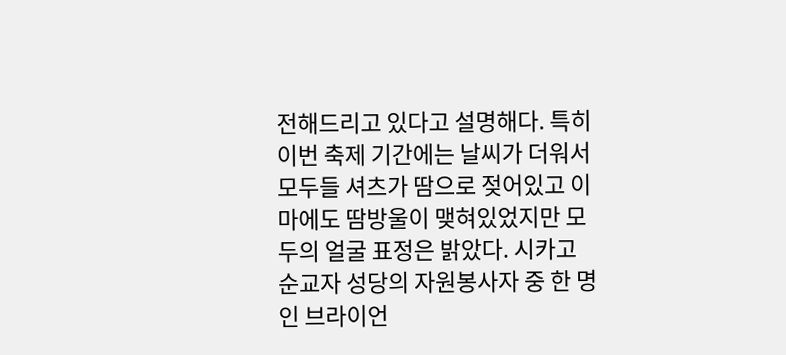전해드리고 있다고 설명해다. 특히 이번 축제 기간에는 날씨가 더워서 모두들 셔츠가 땀으로 젖어있고 이마에도 땀방울이 맺혀있었지만 모두의 얼굴 표정은 밝았다. 시카고 순교자 성당의 자원봉사자 중 한 명인 브라이언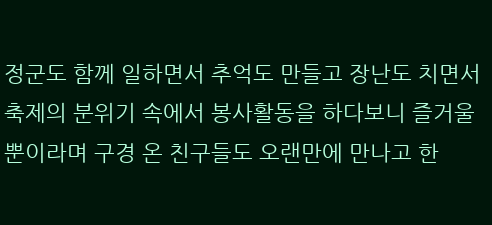정군도 함께 일하면서 추억도 만들고 장난도 치면서 축제의 분위기 속에서 봉사활동을 하다보니 즐거울 뿐이라며 구경 온 친구들도 오랜만에 만나고 한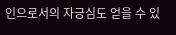인으로서의 자긍심도 얻을 수 있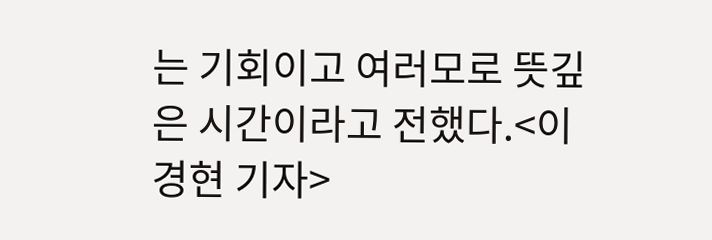는 기회이고 여러모로 뜻깊은 시간이라고 전했다.<이경현 기자>